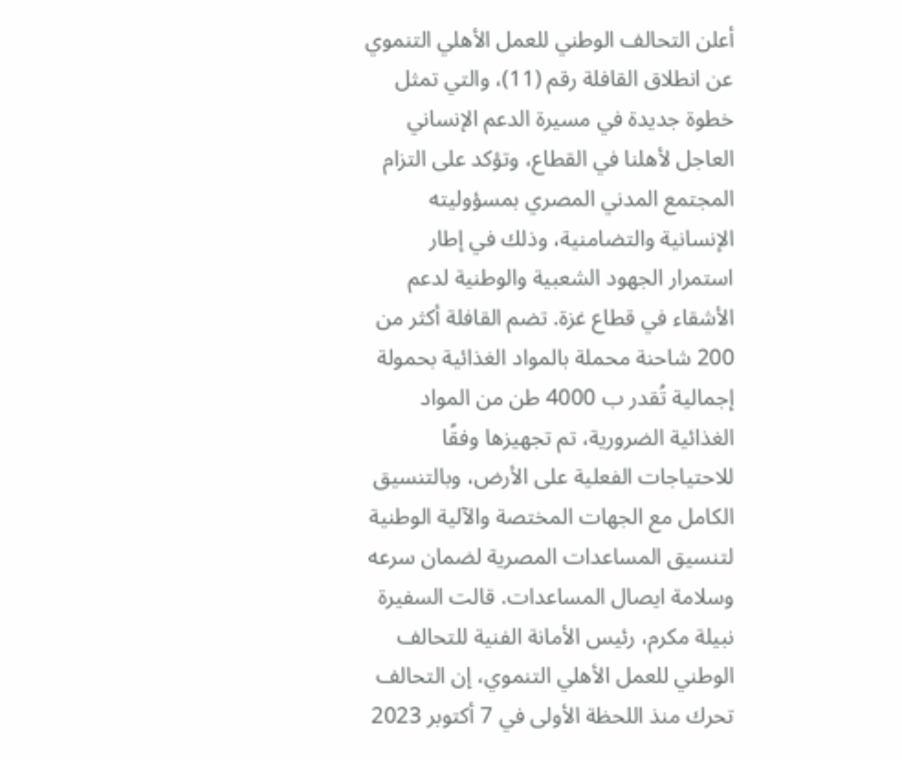أعلن التحالف الوطني للعمل الأهلي التنموي عن انطلاق القافلة رقم (11)، والتي تمثل خطوة جديدة في مسيرة الدعم الإنساني العاجل لأهلنا في القطاع، وتؤكد على التزام المجتمع المدني المصري بمسؤوليته الإنسانية والتضامنية، وذلك في إطار استمرار الجهود الشعبية والوطنية لدعم الأشقاء في قطاع غزة. تضم القافلة أكثر من 200 شاحنة محملة بالمواد الغذائية بحمولة إجمالية تُقدر ب 4000 طن من المواد الغذائية الضرورية، تم تجهيزها وفقًا للاحتياجات الفعلية على الأرض، وبالتنسيق الكامل مع الجهات المختصة والآلية الوطنية لتنسيق المساعدات المصرية لضمان سرعه وسلامة ايصال المساعدات. قالت السفيرة نبيلة مكرم، رئيس الأمانة الفنية للتحالف الوطني للعمل الأهلي التنموي، إن التحالف تحرك منذ اللحظة الأولى في 7 أكتوبر 2023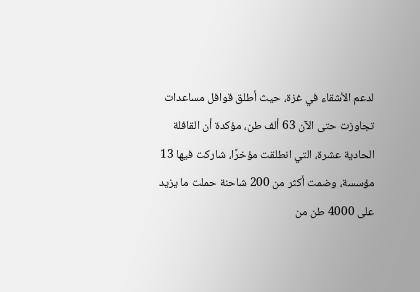لدعم الأشقاء في غزة، حيث أطلق قوافل مساعدات تجاوزت حتى الآن 63 ألف طن، مؤكدة أن القافلة الحادية عشرة، التي انطلقت مؤخرًا، شاركت فيها 13 مؤسسة، وضمت أكثر من 200 شاحنة حملت ما يزيد على 4000 طن من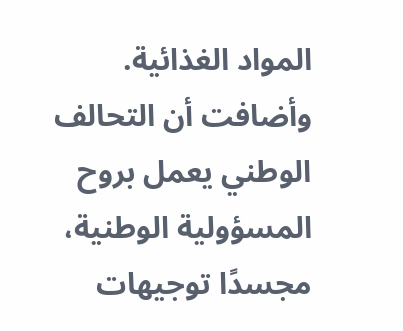المواد الغذائية. وأضافت أن التحالف الوطني يعمل بروح المسؤولية الوطنية، مجسدًا توجيهات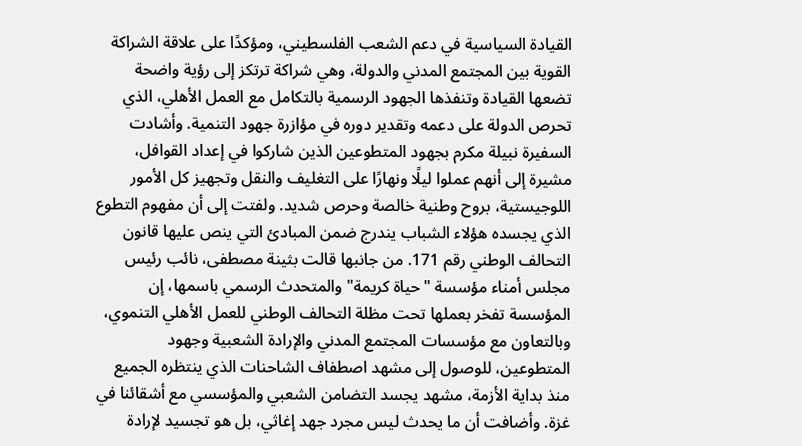القيادة السياسية في دعم الشعب الفلسطيني، ومؤكدًا على علاقة الشراكة القوية بين المجتمع المدني والدولة، وهي شراكة ترتكز إلى رؤية واضحة تضعها القيادة وتنفذها الجهود الرسمية بالتكامل مع العمل الأهلي، الذي تحرص الدولة على دعمه وتقدير دوره في مؤازرة جهود التنمية. وأشادت السفيرة نبيلة مكرم بجهود المتطوعين الذين شاركوا في إعداد القوافل، مشيرة إلى أنهم عملوا ليلًا ونهارًا على التغليف والنقل وتجهيز كل الأمور اللوجيستية، بروح وطنية خالصة وحرص شديد. ولفتت إلى أن مفهوم التطوع الذي يجسده هؤلاء الشباب يندرج ضمن المبادئ التي ينص عليها قانون التحالف الوطني رقم 171. من جانبها قالت بثينة مصطفى، نائب رئيس مجلس أمناء مؤسسة "حياة كريمة" والمتحدث الرسمي باسمها، إن المؤسسة تفخر بعملها تحت مظلة التحالف الوطني للعمل الأهلي التنموي، وبالتعاون مع مؤسسات المجتمع المدني والإرادة الشعبية وجهود المتطوعين، للوصول إلى مشهد اصطفاف الشاحنات الذي ينتظره الجميع منذ بداية الأزمة، مشهد يجسد التضامن الشعبي والمؤسسي مع أشقائنا في غزة. وأضافت أن ما يحدث ليس مجرد جهد إغاثي، بل هو تجسيد لإرادة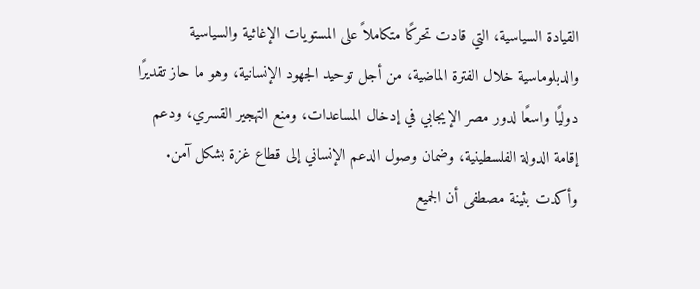القيادة السياسية، التي قادت تحركًا متكاملاً على المستويات الإغاثية والسياسية والدبلوماسية خلال الفترة الماضية، من أجل توحيد الجهود الإنسانية، وهو ما حاز تقديرًا دوليًا واسعًا لدور مصر الإيجابي في إدخال المساعدات، ومنع التهجير القسري، ودعم إقامة الدولة الفلسطينية، وضمان وصول الدعم الإنساني إلى قطاع غزة بشكل آمن. وأكدت بثينة مصطفى أن الجميع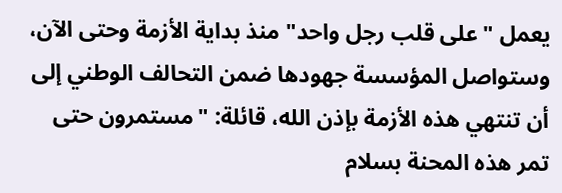يعمل "على قلب رجل واحد" منذ بداية الأزمة وحتى الآن، وستواصل المؤسسة جهودها ضمن التحالف الوطني إلى أن تنتهي هذه الأزمة بإذن الله، قائلة: "مستمرون حتى تمر هذه المحنة بسلام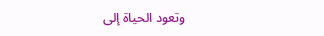وتعود الحياة إلى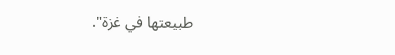طبيعتها في غزة".